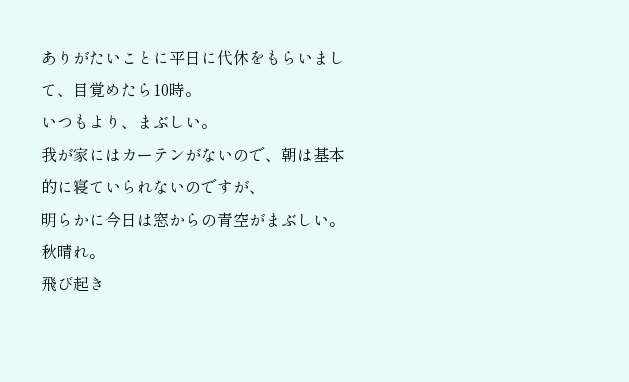ありがたいことに平日に代休をもらいまして、目覚めたら10時。
いつもより、まぶしい。
我が家にはカーテンがないので、朝は基本的に寝ていられないのですが、
明らかに今日は窓からの青空がまぶしい。
秋晴れ。
飛び起き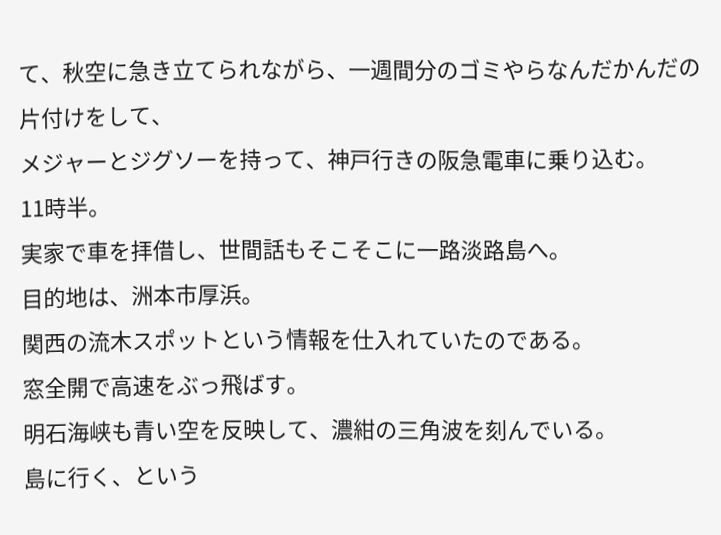て、秋空に急き立てられながら、一週間分のゴミやらなんだかんだの片付けをして、
メジャーとジグソーを持って、神戸行きの阪急電車に乗り込む。
11時半。
実家で車を拝借し、世間話もそこそこに一路淡路島へ。
目的地は、洲本市厚浜。
関西の流木スポットという情報を仕入れていたのである。
窓全開で高速をぶっ飛ばす。
明石海峡も青い空を反映して、濃紺の三角波を刻んでいる。
島に行く、という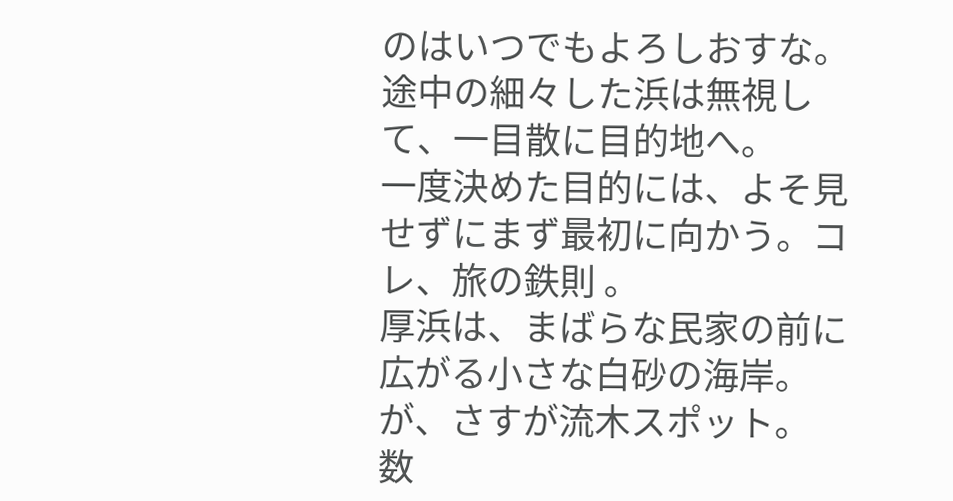のはいつでもよろしおすな。
途中の細々した浜は無視して、一目散に目的地へ。
一度決めた目的には、よそ見せずにまず最初に向かう。コレ、旅の鉄則 。
厚浜は、まばらな民家の前に広がる小さな白砂の海岸。
が、さすが流木スポット。
数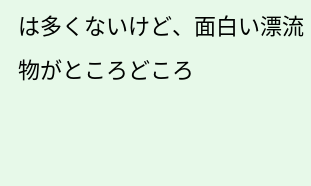は多くないけど、面白い漂流物がところどころ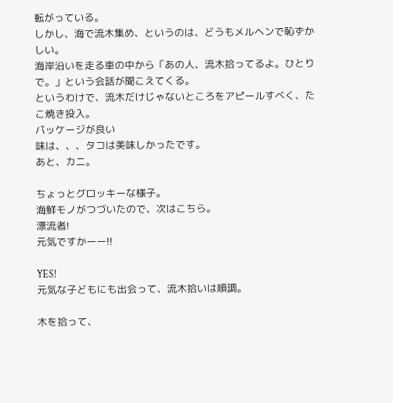転がっている。
しかし、海で流木集め、というのは、どうもメルヘンで恥ずかしい。
海岸沿いを走る車の中から「あの人、流木拾ってるよ。ひとりで。」という会話が聞こえてくる。
というわけで、流木だけじゃないところをアピールすべく、たこ焼き投入。
パッケージが良い
味は、、、タコは美味しかったです。
あと、カニ。

ちょっとグロッキーな様子。
海鮮モノがつづいたので、次はこちら。
漂流者!
元気ですかーー!!

YES!
元気な子どもにも出会って、流木拾いは順調。

木を拾って、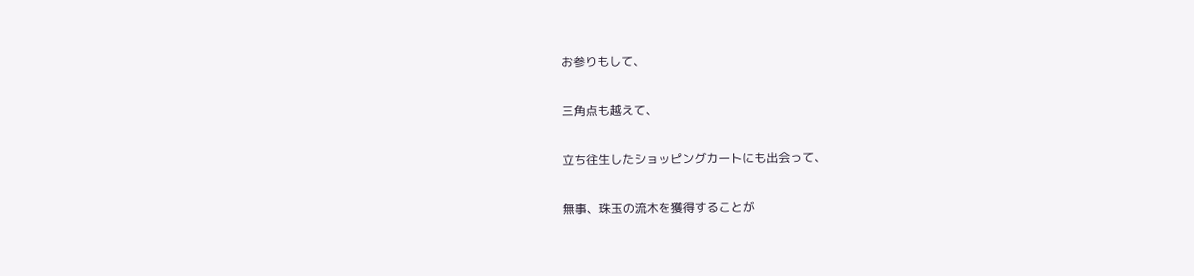お参りもして、

三角点も越えて、

立ち往生したショッピングカートにも出会って、

無事、珠玉の流木を獲得することが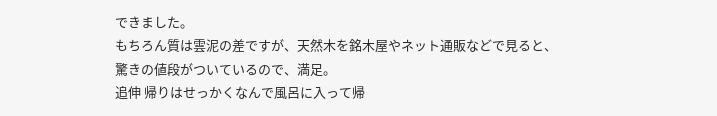できました。
もちろん質は雲泥の差ですが、天然木を銘木屋やネット通販などで見ると、驚きの値段がついているので、満足。
追伸 帰りはせっかくなんで風呂に入って帰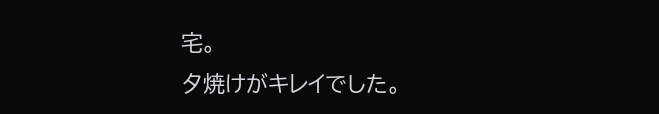宅。
夕焼けがキレイでした。